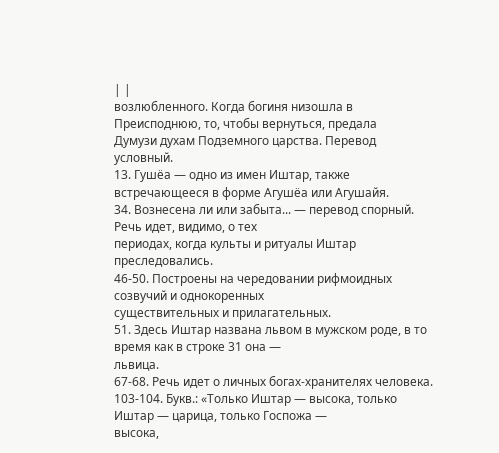| |
возлюбленного. Когда богиня низошла в Преисподнюю, то, чтобы вернуться, предала
Думузи духам Подземного царства. Перевод условный.
13. Гушёа — одно из имен Иштар, также встречающееся в форме Агушёа или Агушайя.
34. Вознесена ли или забыта... — перевод спорный. Речь идет, видимо, о тех
периодах, когда культы и ритуалы Иштар преследовались.
46-50. Построены на чередовании рифмоидных созвучий и однокоренных
существительных и прилагательных.
51. Здесь Иштар названа львом в мужском роде, в то время как в строке 31 она —
львица.
67-68. Речь идет о личных богах-хранителях человека.
103-104. Букв.: «Только Иштар — высока, только Иштар — царица, только Госпожа —
высока,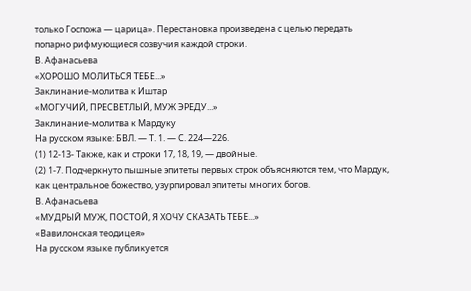только Госпожа — царица». Перестановка произведена с целью передать
попарно рифмующиеся созвучия каждой строки.
В. Афанасьева
«ХОРОШО МОЛИТЬСЯ ТЕБЕ...»
Заклинание-молитва к Иштар
«МОГУЧИЙ, ПРЕСВЕТЛЫЙ, МУЖ ЭРЕДУ...»
Заклинание-молитва к Мардуку
На русском языке: БВЛ. — Т. 1. — С. 224—226.
(1) 12-13- Также, как и строки 17, 18, 19, — двойные.
(2) 1-7. Подчеркнуто пышные эпитеты первых строк объясняются тем, что Мардук,
как центральное божество, узурпировал эпитеты многих богов.
В. Афанасьева
«МУДРЫЙ МУЖ, ПОСТОЙ, Я ХОЧУ СКАЗАТЬ ТЕБЕ...»
«Вавилонская теодицея»
На русском языке публикуется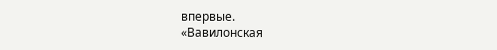впервые.
«Вавилонская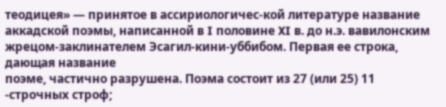теодицея» — принятое в ассириологичес-кой литературе название
аккадской поэмы, написанной в I половине XI в. до н.э. вавилонским
жрецом-заклинателем Эсагил-кини-уббибом. Первая ее строка, дающая название
поэме, частично разрушена. Поэма состоит из 27 (или 25) 11 -строчных строф;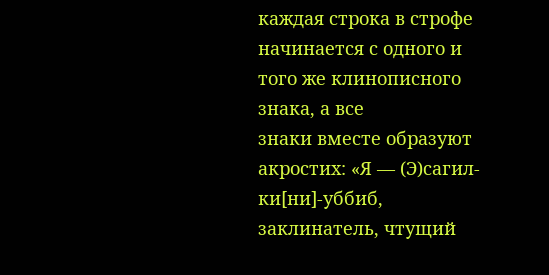каждая строка в строфе начинается с одного и того же клинописного знака, а все
знаки вместе образуют акростих: «Я — (Э)сагил-ки[ни]-уббиб, заклинатель, чтущий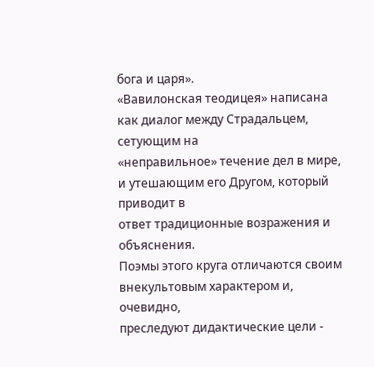бога и царя».
«Вавилонская теодицея» написана как диалог между Страдальцем, сетующим на
«неправильное» течение дел в мире, и утешающим его Другом, который приводит в
ответ традиционные возражения и объяснения.
Поэмы этого круга отличаются своим внекультовым характером и, очевидно,
преследуют дидактические цели -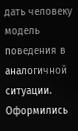дать человеку модель поведения в аналогичной
ситуации. Оформились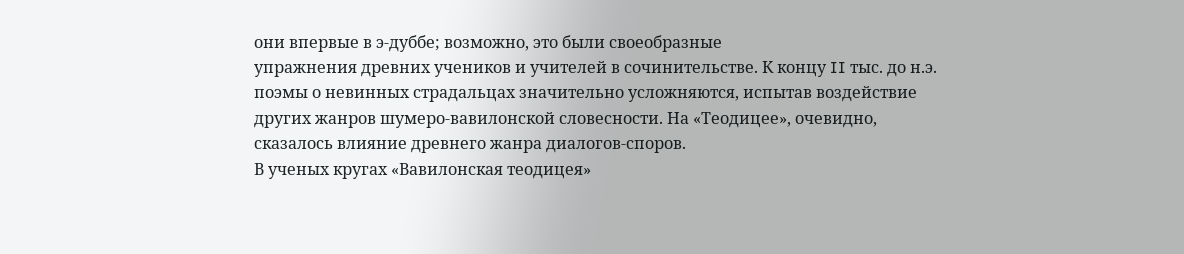они впервые в э-дуббе; возможно, это были своеобразные
упражнения древних учеников и учителей в сочинительстве. К концу II тыс. до н.э.
поэмы о невинных страдальцах значительно усложняются, испытав воздействие
других жанров шумеро-вавилонской словесности. На «Теодицее», очевидно,
сказалось влияние древнего жанра диалогов-споров.
В ученых кругах «Вавилонская теодицея»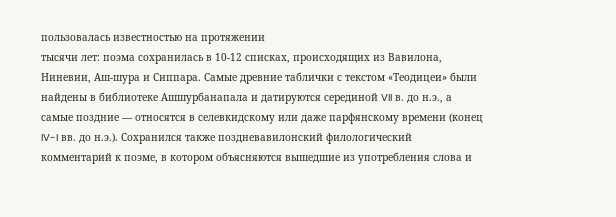пользовалась известностью на протяжении
тысячи лет: поэма сохранилась в 10-12 списках, происходящих из Вавилона,
Ниневии, Аш-шура и Сиппара. Самые древние таблички с текстом «Теодицеи» были
найдены в библиотеке Ашшурбанапала и датируются серединой VII в. до н.э., а
самые поздние — относятся в селевкидскому или даже парфянскому времени (конец
IV-I вв. до н.э.). Сохранился также поздневавилонский филологический
комментарий к поэме, в котором объясняются вышедшие из употребления слова и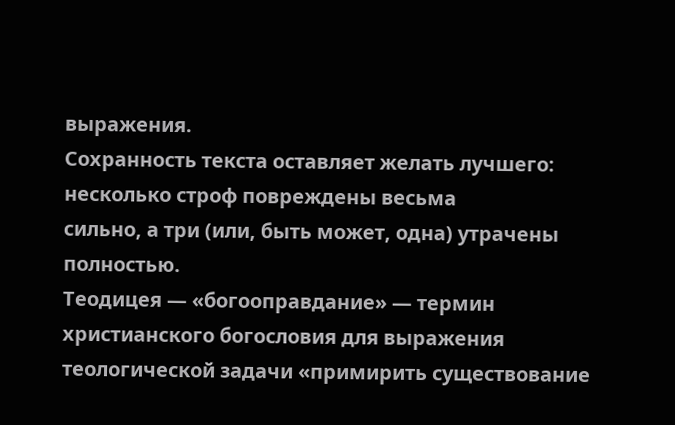выражения.
Сохранность текста оставляет желать лучшего: несколько строф повреждены весьма
сильно, а три (или, быть может, одна) утрачены полностью.
Теодицея — «богооправдание» — термин христианского богословия для выражения
теологической задачи «примирить существование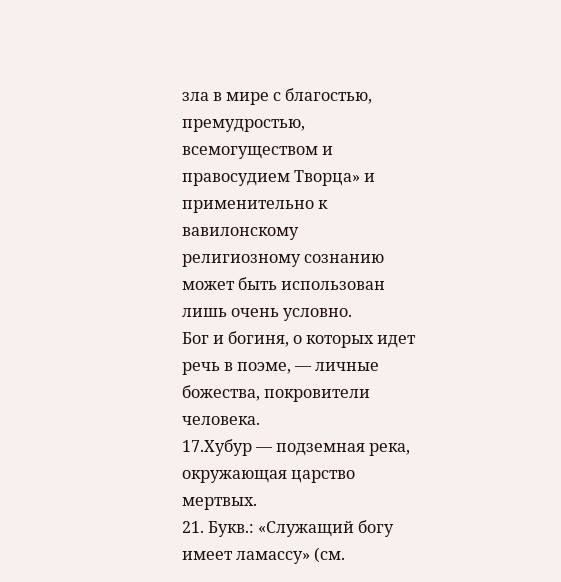зла в мире с благостью,
премудростью, всемогуществом и правосудием Творца» и применительно к
вавилонскому религиозному сознанию может быть использован лишь очень условно.
Бог и богиня, о которых идет речь в поэме, — личные божества, покровители
человека.
17.Хубур — подземная река, окружающая царство мертвых.
21. Букв.: «Служащий богу имеет ламассу» (см.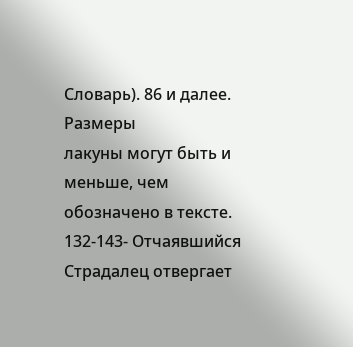Словарь). 86 и далее. Размеры
лакуны могут быть и меньше, чем обозначено в тексте.
132-143- Отчаявшийся Страдалец отвергает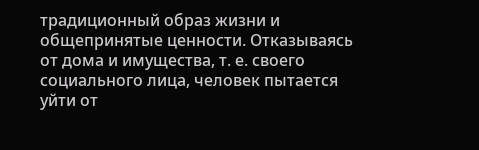традиционный образ жизни и
общепринятые ценности. Отказываясь от дома и имущества, т. е. своего
социального лица, человек пытается уйти от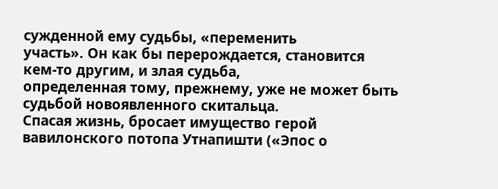сужденной ему судьбы, «переменить
участь». Он как бы перерождается, становится кем-то другим, и злая судьба,
определенная тому, прежнему, уже не может быть судьбой новоявленного скитальца.
Спасая жизнь, бросает имущество герой вавилонского потопа Утнапишти («Эпос о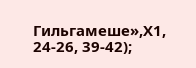Гильгамеше»,Х1, 24-26, 39-42);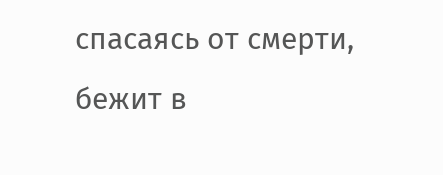спасаясь от смерти, бежит в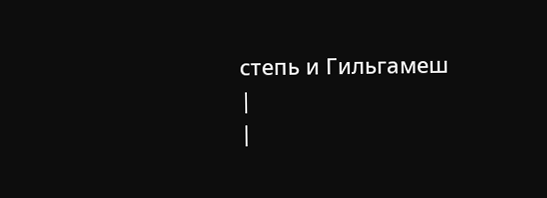степь и Гильгамеш
|
|